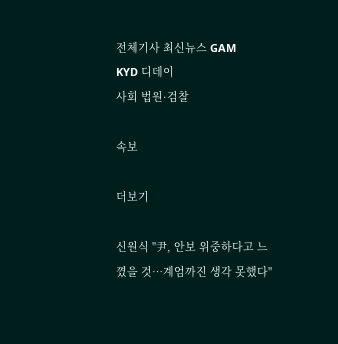전체기사 최신뉴스 GAM
KYD 디데이
사회 법원·검찰

속보

더보기

신원식 "尹, 안보 위중하다고 느꼈을 것…계엄까진 생각 못했다"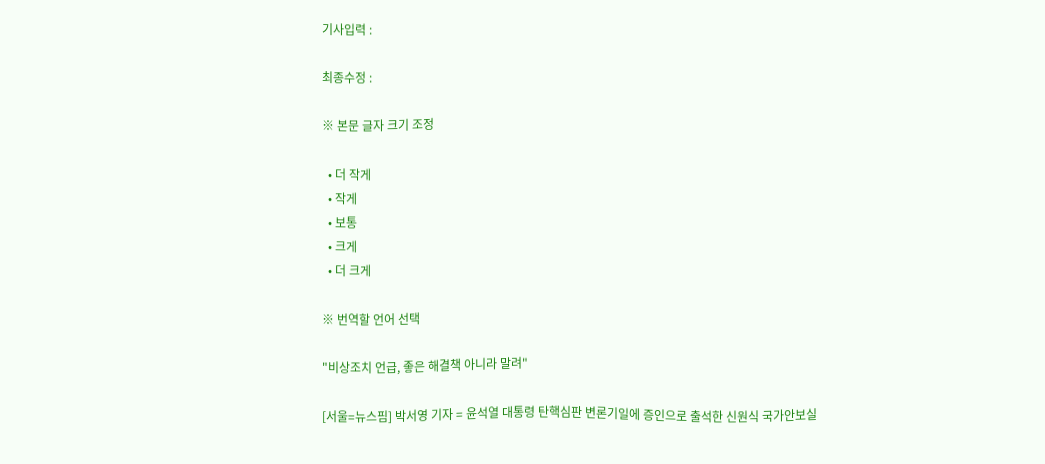기사입력 :

최종수정 :

※ 본문 글자 크기 조정

  • 더 작게
  • 작게
  • 보통
  • 크게
  • 더 크게

※ 번역할 언어 선택

"비상조치 언급, 좋은 해결책 아니라 말려"

[서울=뉴스핌] 박서영 기자 = 윤석열 대통령 탄핵심판 변론기일에 증인으로 출석한 신원식 국가안보실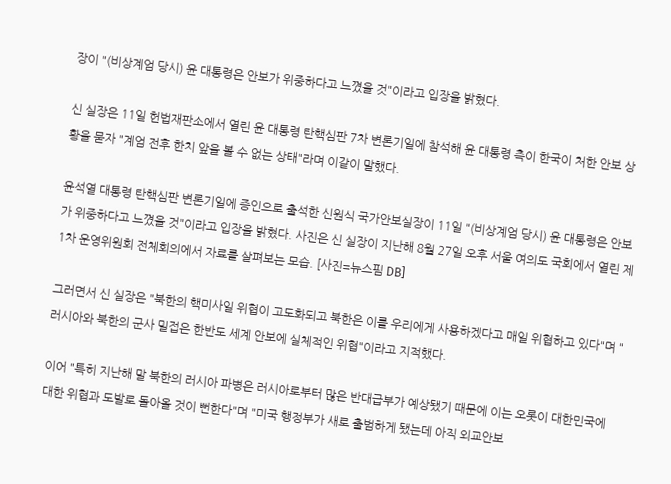장이 "(비상계엄 당시) 윤 대통령은 안보가 위중하다고 느꼈을 것"이라고 입장을 밝혔다.

신 실장은 11일 헌법재판소에서 열린 윤 대통령 탄핵심판 7차 변론기일에 참석해 윤 대통령 측이 한국이 처한 안보 상황을 묻자 "계엄 전후 한치 앞을 볼 수 없는 상태"라며 이같이 말했다.

윤석열 대통령 탄핵심판 변론기일에 증인으로 출석한 신원식 국가안보실장이 11일 "(비상계엄 당시) 윤 대통령은 안보가 위중하다고 느꼈을 것"이라고 입장을 밝혔다. 사진은 신 실장이 지난해 8월 27일 오후 서울 여의도 국회에서 열린 제1차 운영위원회 전체회의에서 자료를 살펴보는 모습. [사진=뉴스핌 DB]

그러면서 신 실장은 "북한의 핵미사일 위협이 고도화되고 북한은 이를 우리에게 사용하겠다고 매일 위협하고 있다"며 "러시아와 북한의 군사 밀접은 한반도 세계 안보에 실체적인 위협"이라고 지적했다.

이어 "특히 지난해 말 북한의 러시아 파병은 러시아로부터 많은 반대급부가 예상됐기 때문에 이는 오롯이 대한민국에 대한 위협과 도발로 돌아올 것이 뻔한다"며 "미국 행정부가 새로 출범하게 됐는데 아직 외교안보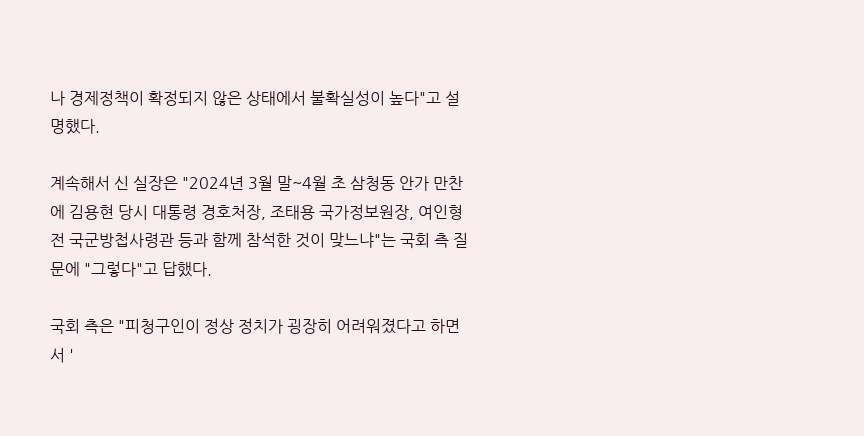나 경제정책이 확정되지 않은 상태에서 불확실성이 높다"고 설명했다.

계속해서 신 실장은 "2024년 3월 말~4월 초 삼청동 안가 만찬에 김용현 당시 대통령 경호처장, 조태용 국가정보원장, 여인형 전 국군방첩사령관 등과 함께 참석한 것이 맞느냐"는 국회 측 질문에 "그렇다"고 답했다.

국회 측은 "피청구인이 정상 정치가 굉장히 어려워졌다고 하면서 '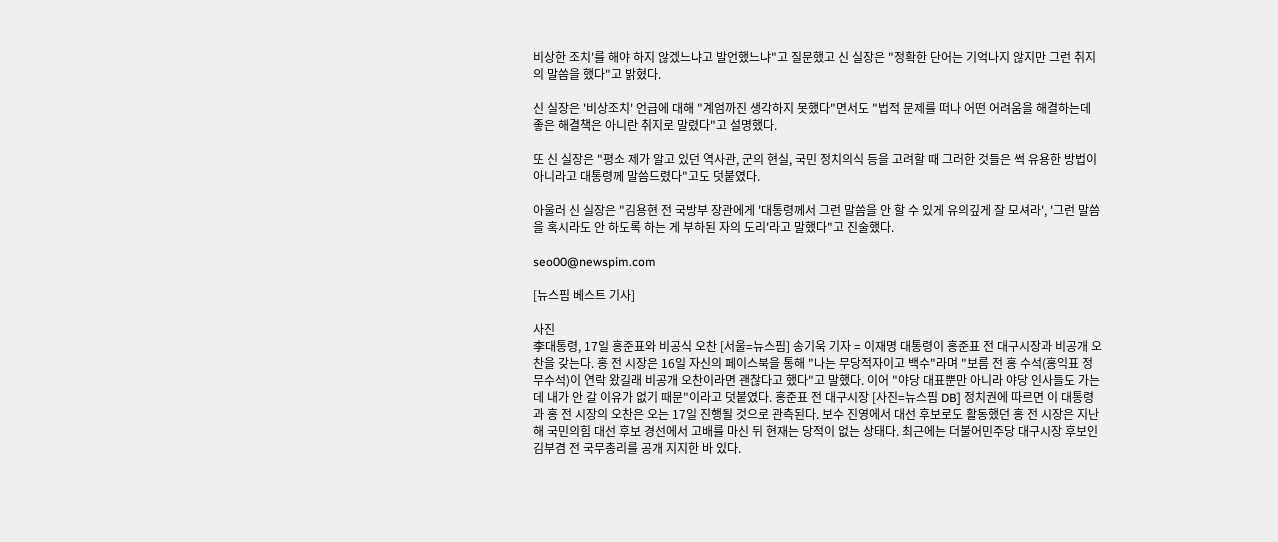비상한 조치'를 해야 하지 않겠느냐고 발언했느냐"고 질문했고 신 실장은 "정확한 단어는 기억나지 않지만 그런 취지의 말씀을 했다"고 밝혔다.

신 실장은 '비상조치' 언급에 대해 "계엄까진 생각하지 못했다"면서도 "법적 문제를 떠나 어떤 어려움을 해결하는데 좋은 해결책은 아니란 취지로 말렸다"고 설명했다.

또 신 실장은 "평소 제가 알고 있던 역사관, 군의 현실, 국민 정치의식 등을 고려할 때 그러한 것들은 썩 유용한 방법이 아니라고 대통령께 말씀드렸다"고도 덧붙였다.

아울러 신 실장은 "김용현 전 국방부 장관에게 '대통령께서 그런 말씀을 안 할 수 있게 유의깊게 잘 모셔라', '그런 말씀을 혹시라도 안 하도록 하는 게 부하된 자의 도리'라고 말했다"고 진술했다.

seo00@newspim.com

[뉴스핌 베스트 기사]

사진
李대통령, 17일 홍준표와 비공식 오찬 [서울=뉴스핌] 송기욱 기자 = 이재명 대통령이 홍준표 전 대구시장과 비공개 오찬을 갖는다. 홍 전 시장은 16일 자신의 페이스북을 통해 "나는 무당적자이고 백수"라며 "보름 전 홍 수석(홍익표 정무수석)이 연락 왔길래 비공개 오찬이라면 괜찮다고 했다"고 말했다. 이어 "야당 대표뿐만 아니라 야당 인사들도 가는데 내가 안 갈 이유가 없기 때문"이라고 덧붙였다. 홍준표 전 대구시장 [사진=뉴스핌 DB] 정치권에 따르면 이 대통령과 홍 전 시장의 오찬은 오는 17일 진행될 것으로 관측된다. 보수 진영에서 대선 후보로도 활동했던 홍 전 시장은 지난해 국민의힘 대선 후보 경선에서 고배를 마신 뒤 현재는 당적이 없는 상태다. 최근에는 더불어민주당 대구시장 후보인 김부겸 전 국무총리를 공개 지지한 바 있다.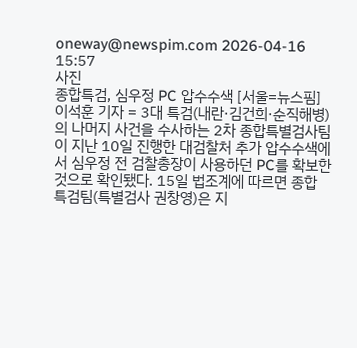oneway@newspim.com 2026-04-16 15:57
사진
종합특검, 심우정 PC 압수수색 [서울=뉴스핌] 이석훈 기자 = 3대 특검(내란·김건희·순직해병)의 나머지 사건을 수사하는 2차 종합특별검사팀이 지난 10일 진행한 대검찰처 추가 압수수색에서 심우정 전 검찰총장이 사용하던 PC를 확보한 것으로 확인됐다. 15일 법조계에 따르면 종합 특검팀(특별검사 권창영)은 지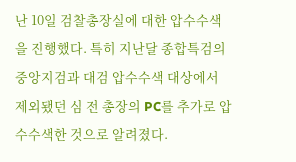난 10일 검찰총장실에 대한 압수수색을 진행했다. 특히 지난달 종합특검의 중앙지검과 대검 압수수색 대상에서 제외됐던 심 전 총장의 PC를 추가로 압수수색한 것으로 알려졌다.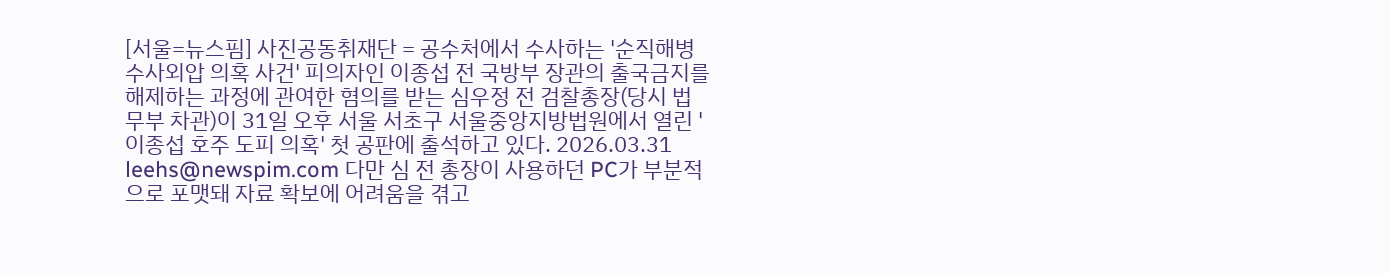[서울=뉴스핌] 사진공동취재단 = 공수처에서 수사하는 '순직해병 수사외압 의혹 사건' 피의자인 이종섭 전 국방부 장관의 출국금지를 해제하는 과정에 관여한 혐의를 받는 심우정 전 검찰총장(당시 법무부 차관)이 31일 오후 서울 서초구 서울중앙지방법원에서 열린 '이종섭 호주 도피 의혹' 첫 공판에 출석하고 있다. 2026.03.31 leehs@newspim.com 다만 심 전 총장이 사용하던 PC가 부분적으로 포맷돼 자료 확보에 어려움을 겪고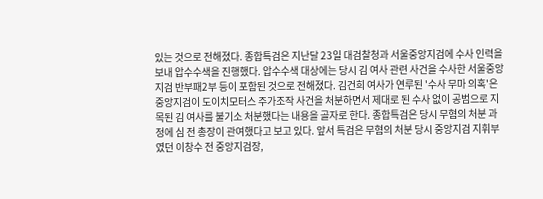있는 것으로 전해졌다. 종합특검은 지난달 23일 대검찰청과 서울중앙지검에 수사 인력을 보내 압수수색을 진행했다. 압수수색 대상에는 당시 김 여사 관련 사건을 수사한 서울중앙지검 반부패2부 등이 포함된 것으로 전해졌다. 김건희 여사가 연루된 '수사 무마 의혹'은 중앙지검이 도이치모터스 주가조작 사건을 처분하면서 제대로 된 수사 없이 공범으로 지목된 김 여사를 불기소 처분했다는 내용을 골자로 한다. 종합특검은 당시 무혐의 처분 과정에 심 전 총장이 관여했다고 보고 있다. 앞서 특검은 무혐의 처분 당시 중앙지검 지휘부였던 이창수 전 중앙지검장,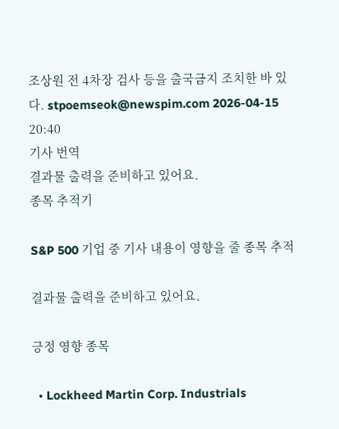조상원 전 4차장 검사 등을 출국금지 조치한 바 있다. stpoemseok@newspim.com 2026-04-15 20:40
기사 번역
결과물 출력을 준비하고 있어요.
종목 추적기

S&P 500 기업 중 기사 내용이 영향을 줄 종목 추적

결과물 출력을 준비하고 있어요.

긍정 영향 종목

  • Lockheed Martin Corp. Industrials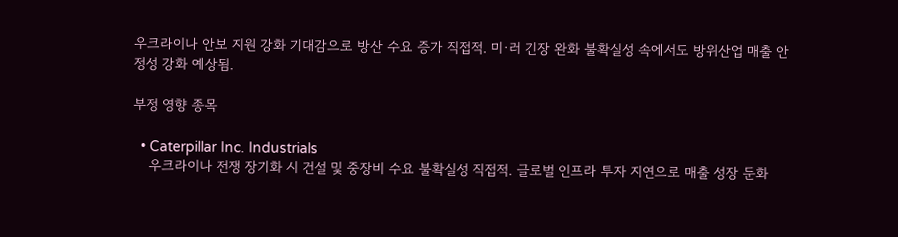우크라이나 안보 지원 강화 기대감으로 방산 수요 증가 직접적. 미·러 긴장 완화 불확실성 속에서도 방위산업 매출 안정성 강화 예상됨.

부정 영향 종목

  • Caterpillar Inc. Industrials
    우크라이나 전쟁 장기화 시 건설 및 중장비 수요 불확실성 직접적. 글로벌 인프라 투자 지연으로 매출 성장 둔화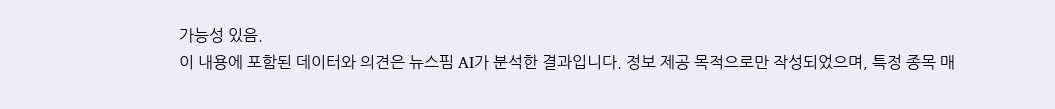가능성 있음.
이 내용에 포함된 데이터와 의견은 뉴스핌 AI가 분석한 결과입니다. 정보 제공 목적으로만 작성되었으며, 특정 종목 매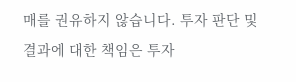매를 권유하지 않습니다. 투자 판단 및 결과에 대한 책임은 투자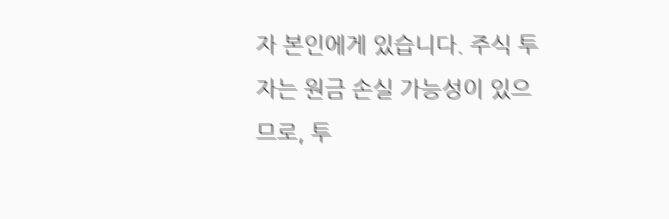자 본인에게 있습니다. 주식 투자는 원금 손실 가능성이 있으므로, 투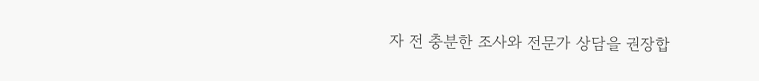자 전 충분한 조사와 전문가 상담을 권장합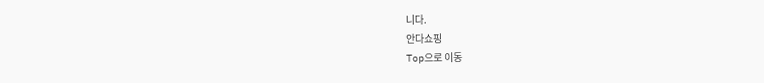니다.
안다쇼핑
Top으로 이동